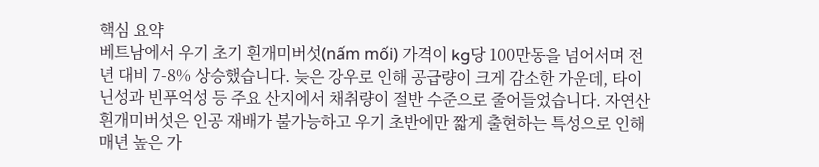핵심 요약
베트남에서 우기 초기 흰개미버섯(nấm mối) 가격이 kg당 100만동을 넘어서며 전년 대비 7-8% 상승했습니다. 늦은 강우로 인해 공급량이 크게 감소한 가운데, 타이닌성과 빈푸억성 등 주요 산지에서 채취량이 절반 수준으로 줄어들었습니다. 자연산 흰개미버섯은 인공 재배가 불가능하고 우기 초반에만 짧게 출현하는 특성으로 인해 매년 높은 가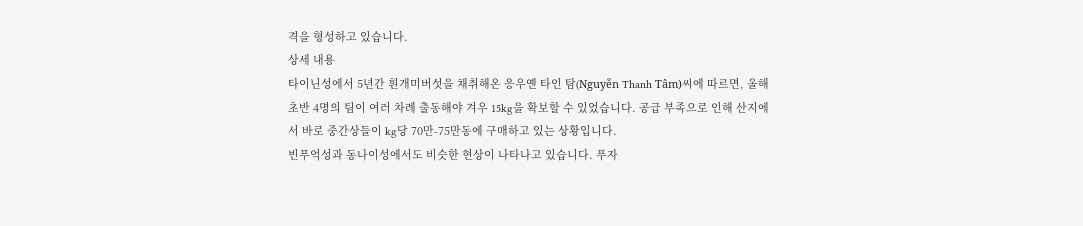격을 형성하고 있습니다.
상세 내용
타이닌성에서 5년간 흰개미버섯을 채취해온 응우옌 타인 탐(Nguyễn Thanh Tâm)씨에 따르면, 올해 초반 4명의 팀이 여러 차례 출동해야 겨우 15kg을 확보할 수 있었습니다. 공급 부족으로 인해 산지에서 바로 중간상들이 kg당 70만-75만동에 구매하고 있는 상황입니다.
빈푸억성과 동나이성에서도 비슷한 현상이 나타나고 있습니다. 푸자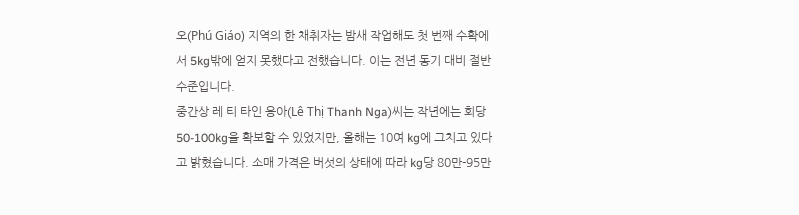오(Phú Giáo) 지역의 한 채취자는 밤새 작업해도 첫 번째 수확에서 5kg밖에 얻지 못했다고 전했습니다. 이는 전년 동기 대비 절반 수준입니다.
중간상 레 티 타인 응아(Lê Thị Thanh Nga)씨는 작년에는 회당 50-100kg을 확보할 수 있었지만, 올해는 10여 kg에 그치고 있다고 밝혔습니다. 소매 가격은 버섯의 상태에 따라 kg당 80만-95만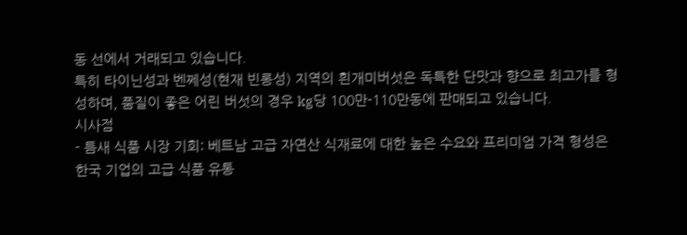동 선에서 거래되고 있습니다.
특히 타이닌성과 벤쩨성(현재 빈롱성) 지역의 흰개미버섯은 독특한 단맛과 향으로 최고가를 형성하며, 품질이 좋은 어린 버섯의 경우 kg당 100만-110만동에 판매되고 있습니다.
시사점
- 틈새 식품 시장 기회: 베트남 고급 자연산 식재료에 대한 높은 수요와 프리미엄 가격 형성은 한국 기업의 고급 식품 유통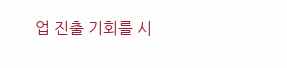업 진출 기회를 시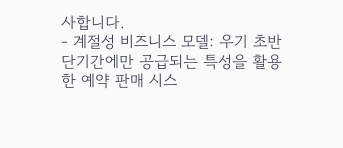사합니다.
- 계절성 비즈니스 모델: 우기 초반 단기간에만 공급되는 특성을 활용한 예약 판매 시스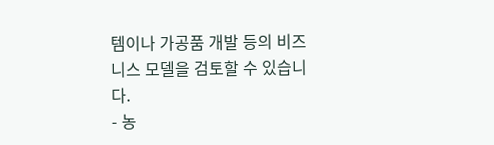템이나 가공품 개발 등의 비즈니스 모델을 검토할 수 있습니다.
- 농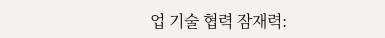업 기술 협력 잠재력: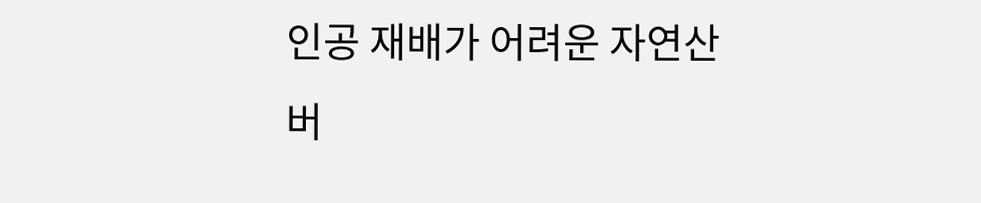인공 재배가 어려운 자연산 버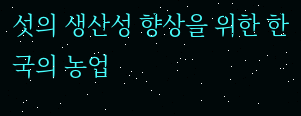섯의 생산성 향상을 위한 한국의 농업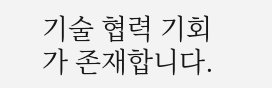기술 협력 기회가 존재합니다.